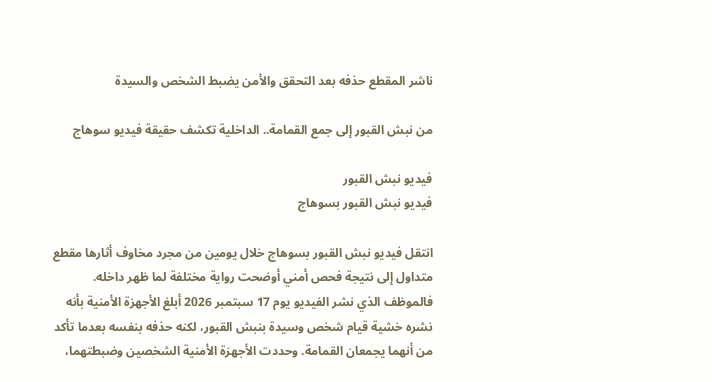ناشر المقطع حذفه بعد التحقق والأمن يضبط الشخص والسيدة

من نبش القبور إلى جمع القمامة.. الداخلية تكشف حقيقة فيديو سوهاج

فيديو نبش القبور
فيديو نبش القبور بسوهاج

انتقل فيديو نبش القبور بسوهاج خلال يومين من مجرد مخاوف أثارها مقطع متداول إلى نتيجة فحص أمني أوضحت رواية مختلفة لما ظهر داخله. فالموظف الذي نشر الفيديو يوم 17 سبتمبر 2026 أبلغ الأجهزة الأمنية بأنه نشره خشية قيام شخص وسيدة بنبش القبور، لكنه حذفه بنفسه بعدما تأكد من أنهما يجمعان القمامة. وحددت الأجهزة الأمنية الشخصين وضبطتهما،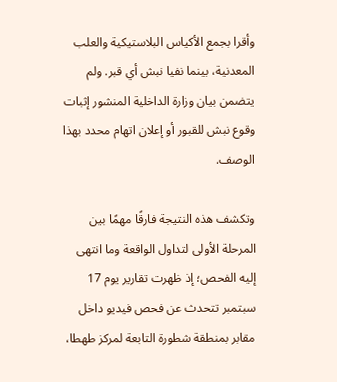وأقرا بجمع الأكياس البلاستيكية والعلب المعدنية، بينما نفيا نبش أي قبر. ولم يتضمن بيان وزارة الداخلية المنشور إثبات وقوع نبش للقبور أو إعلان اتهام محدد بهذا الوصف.

وتكشف هذه النتيجة فارقًا مهمًا بين المرحلة الأولى لتداول الواقعة وما انتهى إليه الفحص؛ إذ ظهرت تقارير يوم 17 سبتمبر تتحدث عن فحص فيديو داخل مقابر بمنطقة شطورة التابعة لمركز طهطا،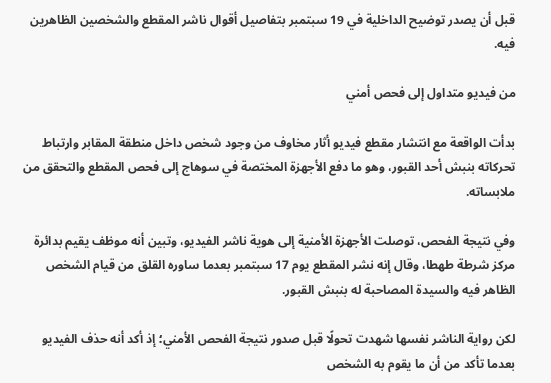قبل أن يصدر توضيح الداخلية في 19 سبتمبر بتفاصيل أقوال ناشر المقطع والشخصين الظاهرين فيه.

من فيديو متداول إلى فحص أمني

بدأت الواقعة مع انتشار مقطع فيديو أثار مخاوف من وجود شخص داخل منطقة المقابر وارتباط تحركاته بنبش أحد القبور، وهو ما دفع الأجهزة المختصة في سوهاج إلى فحص المقطع والتحقق من ملابساته.

وفي نتيجة الفحص، توصلت الأجهزة الأمنية إلى هوية ناشر الفيديو، وتبين أنه موظف يقيم بدائرة مركز شرطة طهطا، وقال إنه نشر المقطع يوم 17 سبتمبر بعدما ساوره القلق من قيام الشخص الظاهر فيه والسيدة المصاحبة له بنبش القبور.

لكن رواية الناشر نفسها شهدت تحولًا قبل صدور نتيجة الفحص الأمني؛ إذ أكد أنه حذف الفيديو بعدما تأكد من أن ما يقوم به الشخص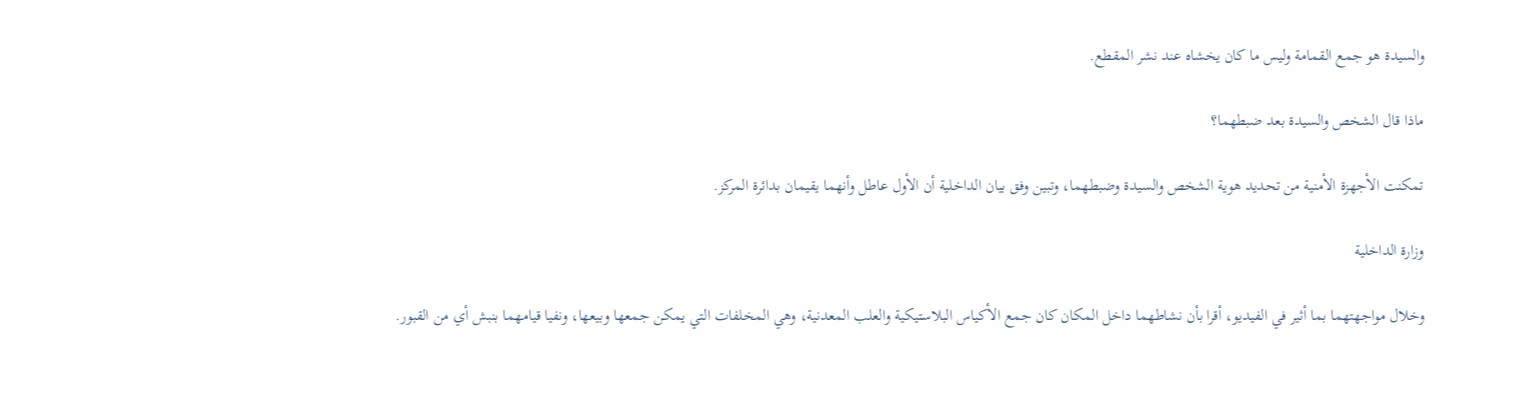والسيدة هو جمع القمامة وليس ما كان يخشاه عند نشر المقطع.

ماذا قال الشخص والسيدة بعد ضبطهما؟

تمكنت الأجهزة الأمنية من تحديد هوية الشخص والسيدة وضبطهما، وتبين وفق بيان الداخلية أن الأول عاطل وأنهما يقيمان بدائرة المركز.

وزارة الداخلية

وخلال مواجهتهما بما أثير في الفيديو، أقرا بأن نشاطهما داخل المكان كان جمع الأكياس البلاستيكية والعلب المعدنية، وهي المخلفات التي يمكن جمعها وبيعها، ونفيا قيامهما بنبش أي من القبور.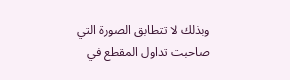وبذلك لا تتطابق الصورة التي صاحبت تداول المقطع في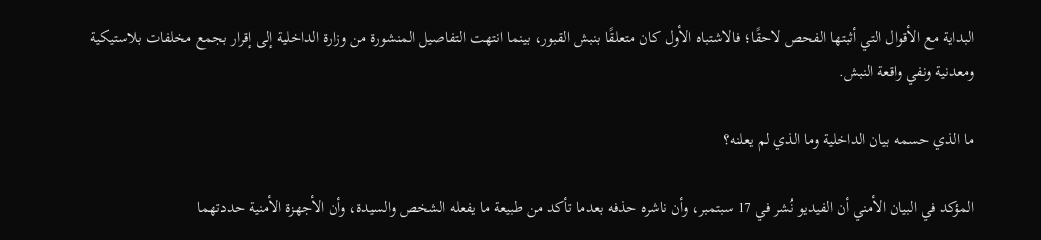البداية مع الأقوال التي أثبتها الفحص لاحقًا؛ فالاشتباه الأول كان متعلقًا بنبش القبور، بينما انتهت التفاصيل المنشورة من وزارة الداخلية إلى إقرار بجمع مخلفات بلاستيكية ومعدنية ونفي واقعة النبش.

ما الذي حسمه بيان الداخلية وما الذي لم يعلنه؟

المؤكد في البيان الأمني أن الفيديو نُشر في 17 سبتمبر، وأن ناشره حذفه بعدما تأكد من طبيعة ما يفعله الشخص والسيدة، وأن الأجهزة الأمنية حددتهما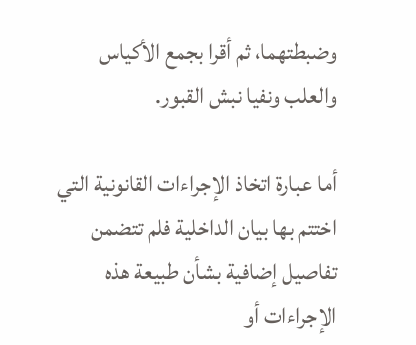وضبطتهما، ثم أقرا بجمع الأكياس والعلب ونفيا نبش القبور.

أما عبارة اتخاذ الإجراءات القانونية التي اختتم بها بيان الداخلية فلم تتضمن تفاصيل إضافية بشأن طبيعة هذه الإجراءات أو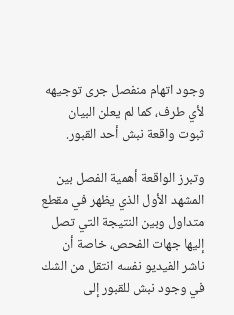وجود اتهام منفصل جرى توجيهه لأي طرف، كما لم يعلن البيان ثبوت واقعة نبش أحد القبور.

وتبرز الواقعة أهمية الفصل بين المشهد الأول الذي يظهر في مقطع متداول وبين النتيجة التي تصل إليها جهات الفحص، خاصة أن ناشر الفيديو نفسه انتقل من الشك في وجود نبش للقبور إلى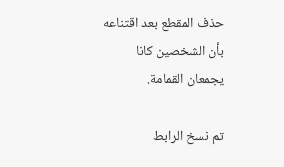حذف المقطع بعد اقتناعه بأن الشخصين كانا يجمعان القمامة.

تم نسخ الرابط